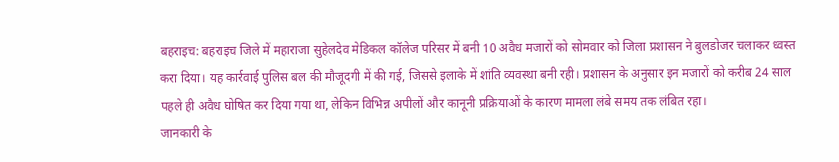बहराइच: बहराइच जिले में महाराजा सुहेलदेव मेडिकल कॉलेज परिसर में बनी 10 अवैध मजारों को सोमवार को जिला प्रशासन ने बुलडोजर चलाकर ध्वस्त करा दिया। यह कार्रवाई पुलिस बल की मौजूदगी में की गई, जिससे इलाके में शांति व्यवस्था बनी रही। प्रशासन के अनुसार इन मजारों को करीब 24 साल पहले ही अवैध घोषित कर दिया गया था, लेकिन विभिन्न अपीलों और कानूनी प्रक्रियाओं के कारण मामला लंबे समय तक लंबित रहा।
जानकारी के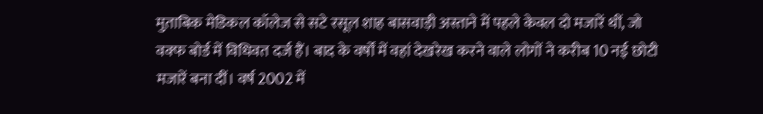मुताबिक मेडिकल कॉलेज से सटे रसूल शाह बासवाड़ी अस्ताने में पहले केवल दो मजारें थीं, जो वक्फ बोर्ड में विधिवत दर्ज हैं। बाद के वर्षों में वहां देखरेख करने वाले लोगों ने करीब 10 नई छोटी मजारें बना दीं। वर्ष 2002 में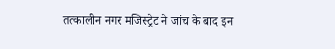तत्कालीन नगर मजिस्ट्रेट ने जांच के बाद इन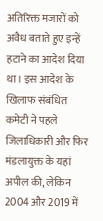अतिरिक्त मजारों को अवैध बताते हुए इन्हें हटाने का आदेश दिया था। इस आदेश के खिलाफ संबंधित कमेटी ने पहले जिलाधिकारी और फिर मंडलायुक्त के यहां अपील की, लेकिन 2004 और 2019 में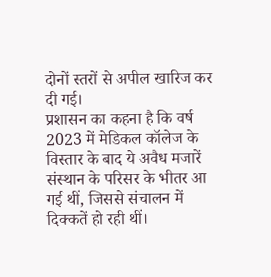दोनों स्तरों से अपील खारिज कर दी गई।
प्रशासन का कहना है कि वर्ष 2023 में मेडिकल कॉलेज के विस्तार के बाद ये अवैध मजारें संस्थान के परिसर के भीतर आ गई थीं, जिससे संचालन में दिक्कतें हो रही थीं।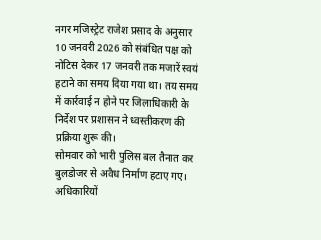नगर मजिस्ट्रेट राजेश प्रसाद के अनुसार 10 जनवरी 2026 को संबंधित पक्ष को नोटिस देकर 17 जनवरी तक मजारें स्वयं हटाने का समय दिया गया था। तय समय में कार्रवाई न होने पर जिलाधिकारी के निर्देश पर प्रशासन ने ध्वस्तीकरण की प्रक्रिया शुरू की।
सोमवार को भारी पुलिस बल तैनात कर बुलडोजर से अवैध निर्माण हटाए गए। अधिकारियों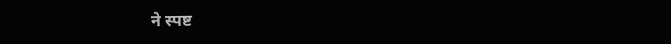ने स्पष्ट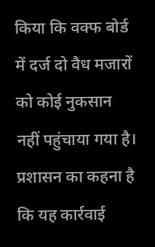किया कि वक्फ बोर्ड में दर्ज दो वैध मजारों को कोई नुकसान नहीं पहुंचाया गया है। प्रशासन का कहना है कि यह कार्रवाई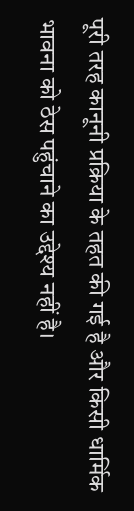पूरी तरह कानूनी प्रक्रिया के तहत की गई है और किसी धार्मिक भावना को ठेस पहुंचाने का उद्देश्य नहीं है।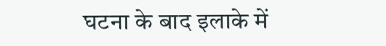घटना के बाद इलाके में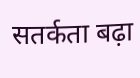सतर्कता बढ़ा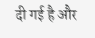दी गई है और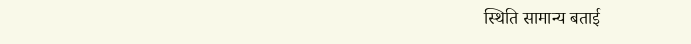स्थिति सामान्य बताई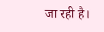जा रही है।